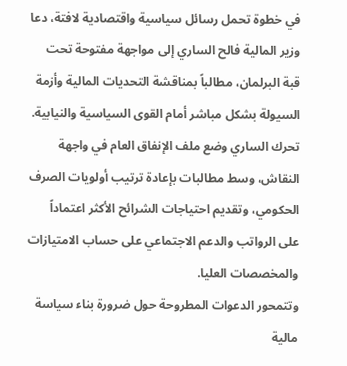في خطوة تحمل رسائل سياسية واقتصادية لافتة، دعا وزير المالية فالح الساري إلى مواجهة مفتوحة تحت قبة البرلمان، مطالباً بمناقشة التحديات المالية وأزمة السيولة بشكل مباشر أمام القوى السياسية والنيابية.
تحرك الساري وضع ملف الإنفاق العام في واجهة النقاش، وسط مطالبات بإعادة ترتيب أولويات الصرف الحكومي، وتقديم احتياجات الشرائح الأكثر اعتماداً على الرواتب والدعم الاجتماعي على حساب الامتيازات والمخصصات العليا.
وتتمحور الدعوات المطروحة حول ضرورة بناء سياسة مالية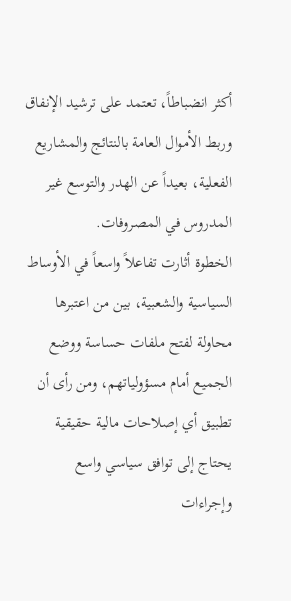أكثر انضباطاً، تعتمد على ترشيد الإنفاق وربط الأموال العامة بالنتائج والمشاريع الفعلية، بعيداً عن الهدر والتوسع غير المدروس في المصروفات.
الخطوة أثارت تفاعلاً واسعاً في الأوساط السياسية والشعبية، بين من اعتبرها محاولة لفتح ملفات حساسة ووضع الجميع أمام مسؤولياتهم، ومن رأى أن تطبيق أي إصلاحات مالية حقيقية يحتاج إلى توافق سياسي واسع وإجراءات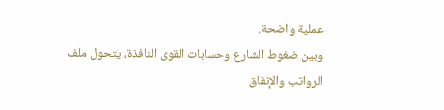عملية واضحة.
وبين ضغوط الشارع وحسابات القوى النافذة، يتحول ملف الرواتب والإنفاق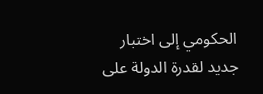الحكومي إلى اختبار جديد لقدرة الدولة على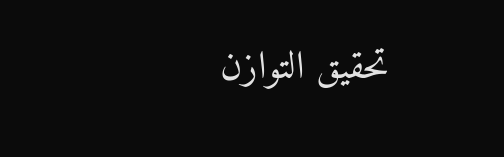تحقيق التوازن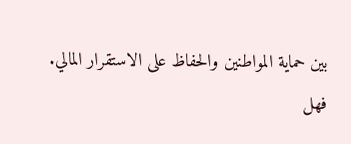بين حماية المواطنين والحفاظ على الاستقرار المالي.
فهل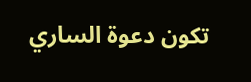تكون دعوة الساري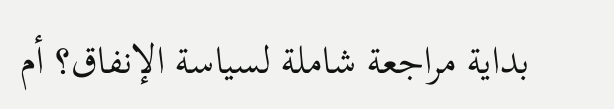بداية مراجعة شاملة لسياسة الإنفاق؟ أم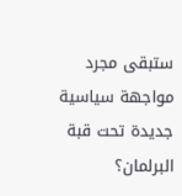ستبقى مجرد مواجهة سياسية جديدة تحت قبة البرلمان؟